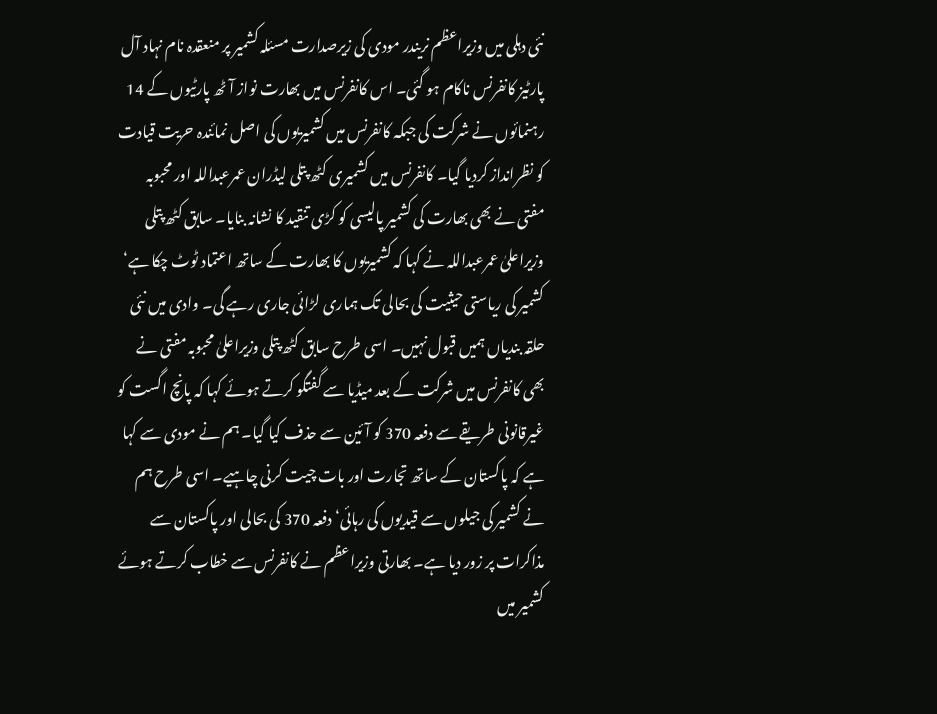نئی دہلی میں وزیراعظم نریندر مودی کی زیرصدارت مسئلہ کشمیر پر منعقدہ نام نہاد آل پارٹیز کانفرنس ناکام ہو گئی۔ اس کانفرنس میں بھارت نواز آٹھ پارٹیوں کے 14 رہنمائوں نے شرکت کی جبکہ کانفرنس میں کشمیریوں کی اصل نمائندہ حریت قیادت کو نظرانداز کردیا گیا۔ کانفرنس میں کشمیری کٹھ پتلی لیڈران عمرعبداللہ اور محبوبہ مفتی نے بھی بھارت کی کشمیر پالیسی کو کڑی تنقید کا نشانہ بنایا۔ سابق کٹھ پتلی وزیراعلیٰ عمرعبداللہ نے کہا کہ کشمیریوں کا بھارت کے ساتھ اعتماد ٹوٹ چکا ہے‘ کشمیر کی ریاستی حیثیت کی بحالی تک ہماری لڑائی جاری رہے گی۔ وادی میں نئی حلقہ بندیاں ہمیں قبول نہیں۔ اسی طرح سابق کٹھ پتلی وزیراعلیٰ محبوبہ مفتی نے بھی کانفرنس میں شرکت کے بعد میڈیا سے گفتگو کرتے ہوئے کہا کہ پانچ اگست کو غیرقانونی طریقے سے دفعہ 370 کو آئین سے حذف کیا گیا۔ ہم نے مودی سے کہا ہے کہ پاکستان کے ساتھ تجارت اور بات چیت کرنی چاہیے۔ اسی طرح ہم نے کشمیر کی جیلوں سے قیدیوں کی رہائی‘ دفعہ 370 کی بحالی اور پاکستان سے مذاکرات پر زور دیا ہے۔ بھارتی وزیراعظم نے کانفرنس سے خطاب کرتے ہوئے کشمیر میں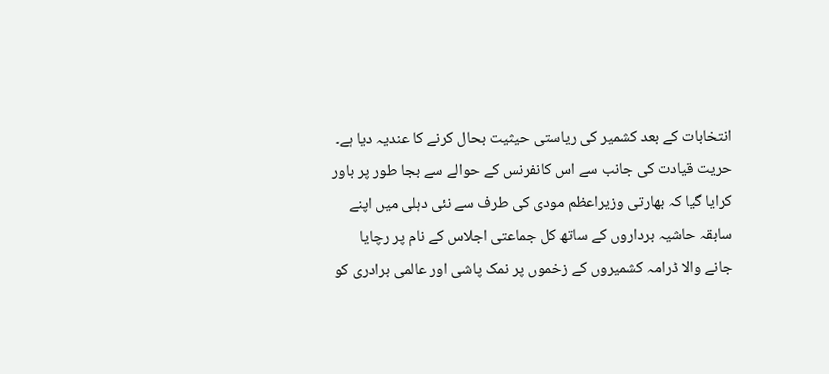انتخابات کے بعد کشمیر کی ریاستی حیثیت بحال کرنے کا عندیہ دیا ہے۔
حریت قیادت کی جانب سے اس کانفرنس کے حوالے سے بجا طور پر باور کرایا گیا کہ بھارتی وزیراعظم مودی کی طرف سے نئی دہلی میں اپنے سابقہ حاشیہ برداروں کے ساتھ کل جماعتی اجلاس کے نام پر رچایا جانے والا ڈرامہ کشمیروں کے زخموں پر نمک پاشی اور عالمی برادری کو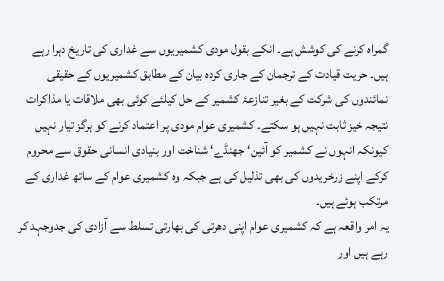گمراہ کرنے کی کوشش ہے۔ انکے بقول مودی کشمیریوں سے غداری کی تاریخ دہرا رہے ہیں۔ حریت قیادت کے ترجمان کے جاری کردہ بیان کے مطابق کشمیریوں کے حقیقی نمائندوں کی شرکت کے بغیر تنازعۂ کشمیر کے حل کیلئے کوئی بھی ملاقات یا مذاکرات نتیجہ خیز ثابت نہیں ہو سکتے۔ کشمیری عوام مودی پر اعتماد کرنے کو ہرگز تیار نہیں کیونکہ انہوں نے کشمیر کو آئین‘ جھنڈے‘ شناخت اور بنیادی انسانی حقوق سے محروم کرکے اپنے زرخریدوں کی بھی تذلیل کی ہے جبکہ وہ کشمیری عوام کے ساتھ غداری کے مرتکب ہوئے ہیں۔
یہ امر واقعہ ہے کہ کشمیری عوام اپنی دھرتی کی بھارتی تسلط سے آزادی کی جدوجہد کر رہے ہیں اور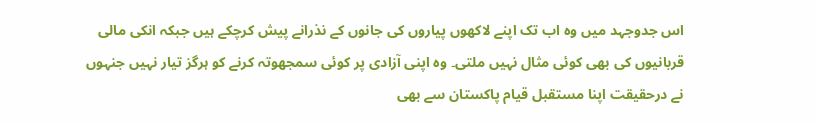اس جدوجہد میں وہ اب تک اپنے لاکھوں پیاروں کی جانوں کے نذرانے پیش کرچکے ہیں جبکہ انکی مالی قربانیوں کی بھی کوئی مثال نہیں ملتی۔ وہ اپنی آزادی پر کوئی سمجھوتہ کرنے کو ہرگز تیار نہیں جنہوں نے درحقیقت اپنا مستقبل قیام پاکستان سے بھی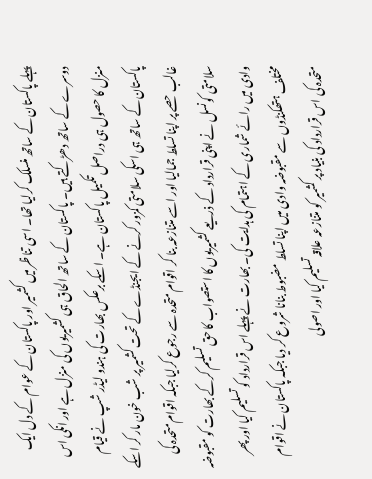پہلے پاکستان کے ساتھ منسلک کرلیا تھا۔ اسی تناظر میں کشمیر اور پاکستان کے عوام کے دل ایک دوسرے کے ساتھ دھڑکتے ہیں۔ پاکستان کے ساتھ الحاق ہی کشمیریوں کی منزل ہے اور انکی اس منزل کا حصول ہی دراصل تکمیل پاکستان ہے۔ اسکے برعکس بھارت کی ہندو لیڈر شپ نے قیام پاکستان کے ساتھ ہی اسکی سلامتی کمزور کرنے کے ایجنڈے کے تحت کشمیر پر شب خون مار کر اسکے غالب حصے پر اپنا تسلط جمالیا اور اسے متنازعہ بنا کر اقوام متحدہ سے رجوع کرلیا جبکہ اقوام متحدہ کی سلامتی کونسل نے اپنی قرارداد کے ذریعے کشمیریوں کا استصواب کا حق تسلیم کرکے بھارت کو مقبوضہ وادی میں رائے شماری کے اہتمام کی ہدایت کی۔ بھارت نے پہلے اس قرارداد کو تسلیم کیا اور پھر مختلف ہتھکنڈوں سے مقبوضہ وادی میں اپنا تسلط مضبوط بنانا شروع کر دیا جبکہ پاکستان نے اقوام متحدہ کی اس قرارداد کی بنیاد پر کشمیر کو متنازعہ علاقہ تسلیم کیا اور اصولی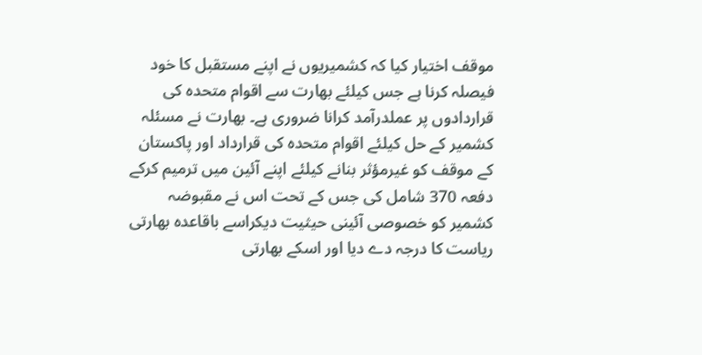موقف اختیار کیا کہ کشمیریوں نے اپنے مستقبل کا خود فیصلہ کرنا ہے جس کیلئے بھارت سے اقوام متحدہ کی قراردادوں پر عملدرآمد کرانا ضروری ہے۔ بھارت نے مسئلہ کشمیر کے حل کیلئے اقوام متحدہ کی قرارداد اور پاکستان کے موقف کو غیرمؤثر بنانے کیلئے اپنے آئین میں ترمیم کرکے دفعہ 370 شامل کی جس کے تحت اس نے مقبوضہ کشمیر کو خصوصی آئینی حیثیت دیکراسے باقاعدہ بھارتی ریاست کا درجہ دے دیا اور اسکے بھارتی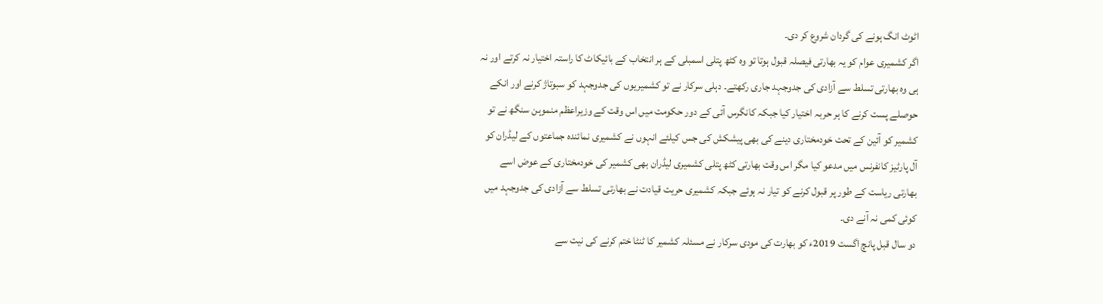اٹوٹ انگ ہونے کی گردان شروع کر دی۔
اگر کشمیری عوام کو یہ بھارتی فیصلہ قبول ہوتا تو وہ کٹھ پتلی اسمبلی کے ہر انتخاب کے بائیکاٹ کا راستہ اختیار نہ کرتے اور نہ ہی وہ بھارتی تسلط سے آزادی کی جدوجہد جاری رکھتے۔ دہلی سرکار نے تو کشمیریوں کی جدوجہد کو سبوتاژ کرنے اور انکے حوصلے پست کرنے کا ہر حربہ اختیار کیا جبکہ کانگرس آئی کے دور حکومت میں اس وقت کے وزیراعظم منموہن سنگھ نے تو کشمیر کو آئین کے تحت خودمختاری دینے کی بھی پیشکش کی جس کیلئے انہوں نے کشمیری نمائندہ جماعتوں کے لیڈران کو آل پارٹیز کانفرنس میں مدعو کیا مگر اس وقت بھارتی کٹھ پتلی کشمیری لیڈران بھی کشمیر کی خودمختاری کے عوض اسے بھارتی ریاست کے طور پر قبول کرنے کو تیار نہ ہوئے جبکہ کشمیری حریت قیادت نے بھارتی تسلط سے آزادی کی جدوجہد میں کوئی کمی نہ آنے دی۔
دو سال قبل پانچ اگست 2019ء کو بھارت کی مودی سرکار نے مسئلہ کشمیر کا ٹنٹا ختم کرنے کی نیت سے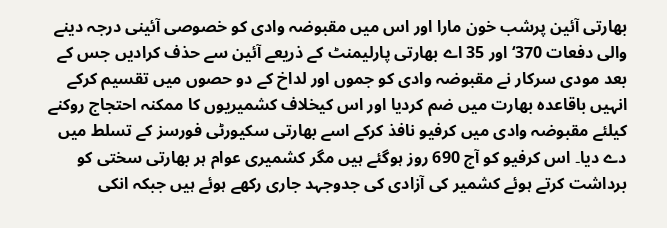بھارتی آئین پرشب خون مارا اور اس میں مقبوضہ وادی کو خصوصی آئینی درجہ دینے والی دفعات 370‘ اور 35 اے بھارتی پارلیمنٹ کے ذریعے آئین سے حذف کرادیں جس کے بعد مودی سرکار نے مقبوضہ وادی کو جموں اور لداخ کے دو حصوں میں تقسیم کرکے انہیں باقاعدہ بھارت میں ضم کردیا اور اس کیخلاف کشمیریوں کا ممکنہ احتجاج روکنے کیلئے مقبوضہ وادی میں کرفیو نافذ کرکے اسے بھارتی سکیورٹی فورسز کے تسلط میں دے دیا۔ اس کرفیو کو آج 690 روز ہوگئے ہیں مگر کشمیری عوام ہر بھارتی سختی کو برداشت کرتے ہوئے کشمیر کی آزادی کی جدوجہد جاری رکھے ہوئے ہیں جبکہ انکی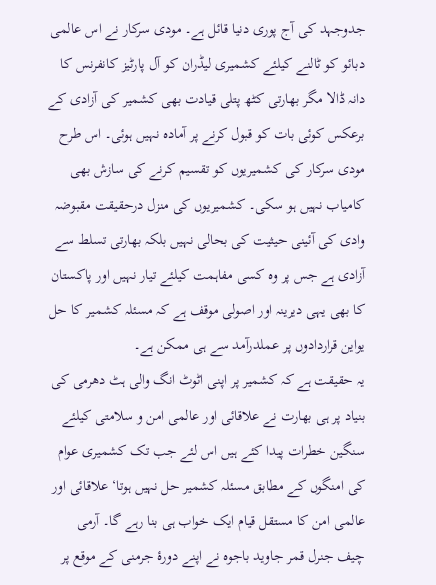جدوجہد کی آج پوری دنیا قائل ہے۔ مودی سرکار نے اس عالمی دبائو کو ٹالنے کیلئے کشمیری لیڈران کو آل پارٹیز کانفرنس کا دانہ ڈالا مگر بھارتی کٹھ پتلی قیادت بھی کشمیر کی آزادی کے برعکس کوئی بات کو قبول کرنے پر آمادہ نہیں ہوئی۔ اس طرح مودی سرکار کی کشمیریوں کو تقسیم کرنے کی سازش بھی کامیاب نہیں ہو سکی۔ کشمیریوں کی منزل درحقیقت مقبوضہ وادی کی آئینی حیثیت کی بحالی نہیں بلکہ بھارتی تسلط سے آزادی ہے جس پر وہ کسی مفاہمت کیلئے تیار نہیں اور پاکستان کا بھی یہی دیرینہ اور اصولی موقف ہے کہ مسئلہ کشمیر کا حل یواین قراردادوں پر عملدرآمد سے ہی ممکن ہے۔
یہ حقیقت ہے کہ کشمیر پر اپنی اٹوٹ انگ والی ہٹ دھرمی کی بنیاد پر ہی بھارت نے علاقائی اور عالمی امن و سلامتی کیلئے سنگین خطرات پیدا کئے ہیں اس لئے جب تک کشمیری عوام کی امنگوں کے مطابق مسئلہ کشمیر حل نہیں ہوتا‘ علاقائی اور عالمی امن کا مستقل قیام ایک خواب ہی بنا رہے گا۔ آرمی چیف جنرل قمر جاوید باجوہ نے اپنے دورۂ جرمنی کے موقع پر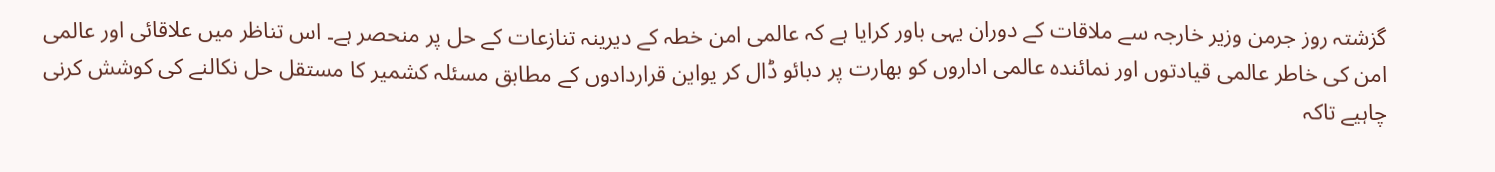گزشتہ روز جرمن وزیر خارجہ سے ملاقات کے دوران یہی باور کرایا ہے کہ عالمی امن خطہ کے دیرینہ تنازعات کے حل پر منحصر ہے۔ اس تناظر میں علاقائی اور عالمی امن کی خاطر عالمی قیادتوں اور نمائندہ عالمی اداروں کو بھارت پر دبائو ڈال کر یواین قراردادوں کے مطابق مسئلہ کشمیر کا مستقل حل نکالنے کی کوشش کرنی چاہیے تاکہ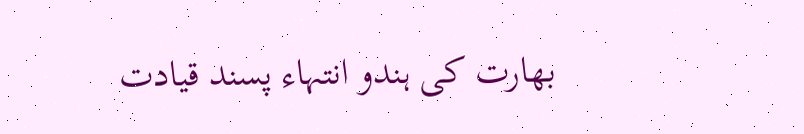بھارت کی ہندو انتہاء پسند قیادت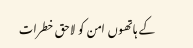کے ہاتھوں امن کو لاحق خطرات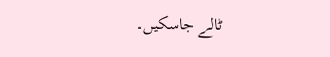ٹالے جاسکیں۔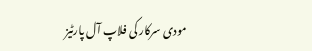مودی سرکار کی فلاپ آل پارٹیز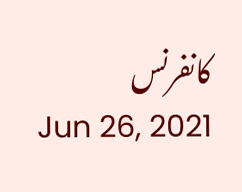کانفرنس
Jun 26, 2021